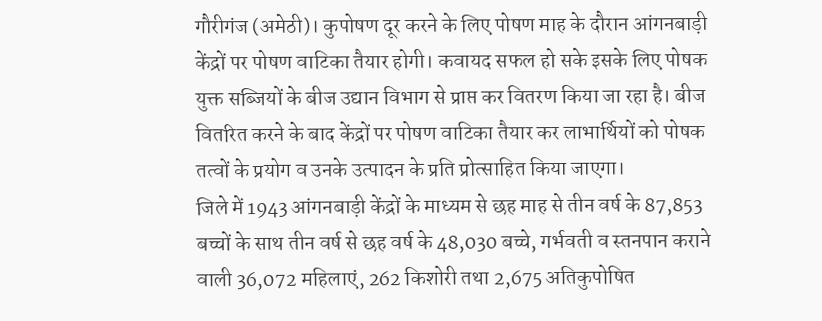गौरीगंज (अमेठी)। कुपोषण दूर करने के लिए पोषण माह के दौरान आंगनबाड़ी केंद्रों पर पोषण वाटिका तैयार होगी। कवायद सफल हो सके इसके लिए पोषक युक्त सब्जियों के बीज उद्यान विभाग से प्राप्त कर वितरण किया जा रहा है। बीज वितरित करने के बाद केंद्रों पर पोषण वाटिका तैयार कर लाभार्थियों को पोषक तत्वों के प्रयोग व उनके उत्पादन के प्रति प्रोत्साहित किया जाएगा।
जिले में 1943 आंगनबाड़ी केंद्रों के माध्यम से छह माह से तीन वर्ष के 87,853 बच्चों के साथ तीन वर्ष से छह वर्ष के 48,030 बच्चे, गर्भवती व स्तनपान कराने वाली 36,072 महिलाएं, 262 किशोरी तथा 2,675 अतिकुपोषित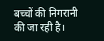बच्चों की निगरानी की जा रही है।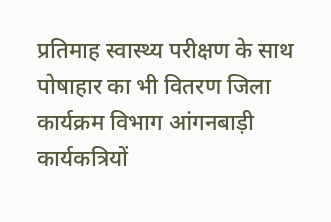प्रतिमाह स्वास्थ्य परीक्षण के साथ पोषाहार का भी वितरण जिला कार्यक्रम विभाग आंगनबाड़ी कार्यकत्रियों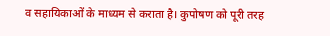व सहायिकाओं के माध्यम से कराता है। कुपोषण को पूरी तरह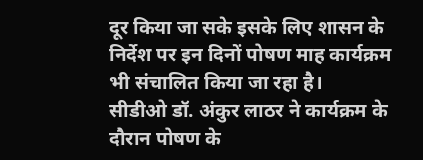दूर किया जा सके इसके लिए शासन के निर्देश पर इन दिनों पोषण माह कार्यक्रम भी संचालित किया जा रहा है।
सीडीओ डॉ. अंकुर लाठर ने कार्यक्रम के दौरान पोषण के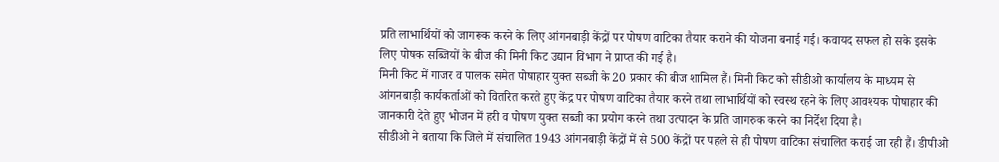प्रति लाभार्थियों को जागरूक करने के लिए आंगनबाड़ी केंद्रों पर पोषण वाटिका तैयार कराने की योजना बनाई गई। कवायद सफल हो सके इसके लिए पोषक सब्जियों के बीज की मिनी किट उद्यान विभाग ने प्राप्त की गई है।
मिनी किट में गाजर व पालक समेत पोषाहार युक्त सब्जी के 20 प्रकार की बीज शामिल हैं। मिनी किट को सीडीओ कार्यालय के माध्यम से आंगनबाड़ी कार्यकर्ताओं को वितरित करते हुए केंद्र पर पोषण वाटिका तैयार करने तथा लाभार्थियों को स्वस्थ रहने के लिए आवश्यक पोषाहार की जानकारी देते हुए भोजन में हरी व पोषण युक्त सब्जी का प्रयोग करने तथा उत्पादन के प्रति जागरुक करने का निर्देश दिया है।
सीडीओ ने बताया कि जिले में संचालित 1943 आंगनबाड़ी केंद्रों में से 500 केंद्रों पर पहले से ही पोषण वाटिका संचालित कराई जा रही हैं। डीपीओ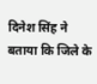दिनेश सिंह ने बताया कि जिले के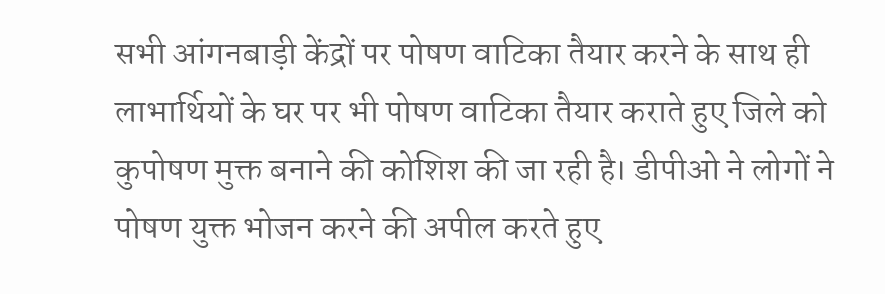सभी आंगनबाड़ी केंद्रों पर पोषण वाटिका तैयार करने के साथ ही लाभार्थियों के घर पर भी पोषण वाटिका तैयार कराते हुए जिले को कुपोषण मुक्त बनाने की कोशिश की जा रही है। डीपीओ ने लोगों ने पोषण युक्त भोजन करने की अपील करते हुए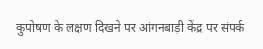कुपोषण के लक्षण दिखने पर आंगनबाड़ी केंद्र पर संपर्क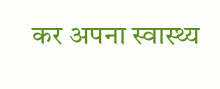कर अपना स्वास्थ्य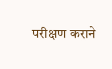परीक्षण कराने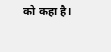को कहा है।